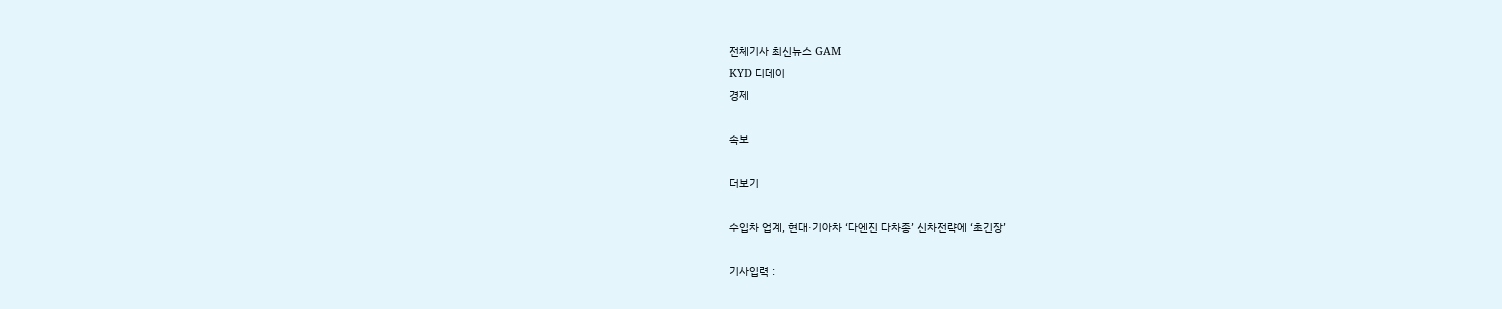전체기사 최신뉴스 GAM
KYD 디데이
경제

속보

더보기

수입차 업계, 현대·기아차 ‘다엔진 다차종’ 신차전략에 ‘초긴장’

기사입력 :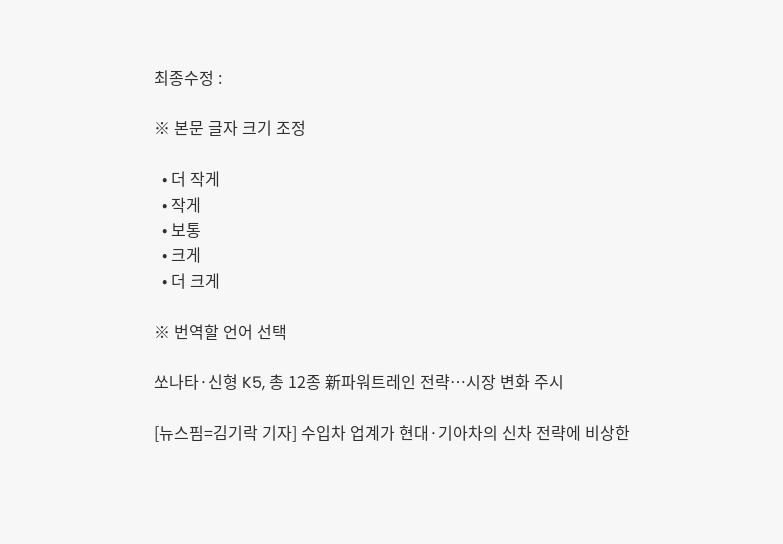최종수정 :

※ 본문 글자 크기 조정

  • 더 작게
  • 작게
  • 보통
  • 크게
  • 더 크게

※ 번역할 언어 선택

쏘나타·신형 K5, 총 12종 新파워트레인 전략…시장 변화 주시

[뉴스핌=김기락 기자] 수입차 업계가 현대·기아차의 신차 전략에 비상한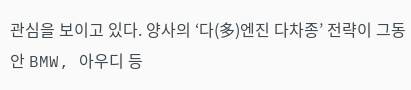관심을 보이고 있다. 양사의 ‘다(多)엔진 다차종’ 전략이 그동안 BMW, 아우디 등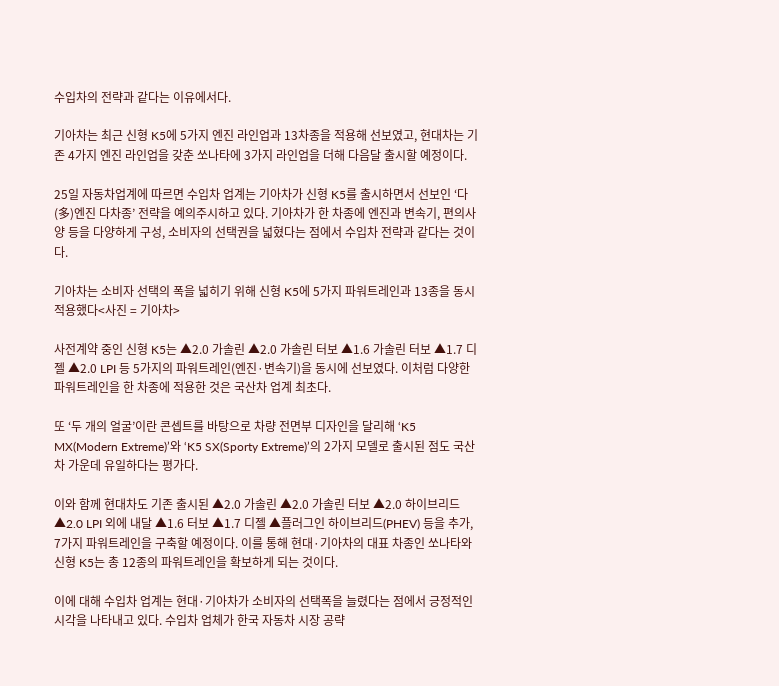수입차의 전략과 같다는 이유에서다.

기아차는 최근 신형 K5에 5가지 엔진 라인업과 13차종을 적용해 선보였고, 현대차는 기존 4가지 엔진 라인업을 갖춘 쏘나타에 3가지 라인업을 더해 다음달 출시할 예정이다.

25일 자동차업계에 따르면 수입차 업계는 기아차가 신형 K5를 출시하면서 선보인 ‘다(多)엔진 다차종’ 전략을 예의주시하고 있다. 기아차가 한 차종에 엔진과 변속기, 편의사양 등을 다양하게 구성, 소비자의 선택권을 넓혔다는 점에서 수입차 전략과 같다는 것이다.

기아차는 소비자 선택의 폭을 넓히기 위해 신형 K5에 5가지 파워트레인과 13종을 동시 적용했다<사진 = 기아차>

사전계약 중인 신형 K5는 ▲2.0 가솔린 ▲2.0 가솔린 터보 ▲1.6 가솔린 터보 ▲1.7 디젤 ▲2.0 LPI 등 5가지의 파워트레인(엔진·변속기)을 동시에 선보였다. 이처럼 다양한 파워트레인을 한 차종에 적용한 것은 국산차 업계 최초다.

또 ‘두 개의 얼굴’이란 콘셉트를 바탕으로 차량 전면부 디자인을 달리해 ‘K5 MX(Modern Extreme)’와 ‘K5 SX(Sporty Extreme)’의 2가지 모델로 출시된 점도 국산차 가운데 유일하다는 평가다.

이와 함께 현대차도 기존 출시된 ▲2.0 가솔린 ▲2.0 가솔린 터보 ▲2.0 하이브리드 ▲2.0 LPI 외에 내달 ▲1.6 터보 ▲1.7 디젤 ▲플러그인 하이브리드(PHEV) 등을 추가, 7가지 파워트레인을 구축할 예정이다. 이를 통해 현대·기아차의 대표 차종인 쏘나타와 신형 K5는 총 12종의 파워트레인을 확보하게 되는 것이다.

이에 대해 수입차 업계는 현대·기아차가 소비자의 선택폭을 늘렸다는 점에서 긍정적인 시각을 나타내고 있다. 수입차 업체가 한국 자동차 시장 공략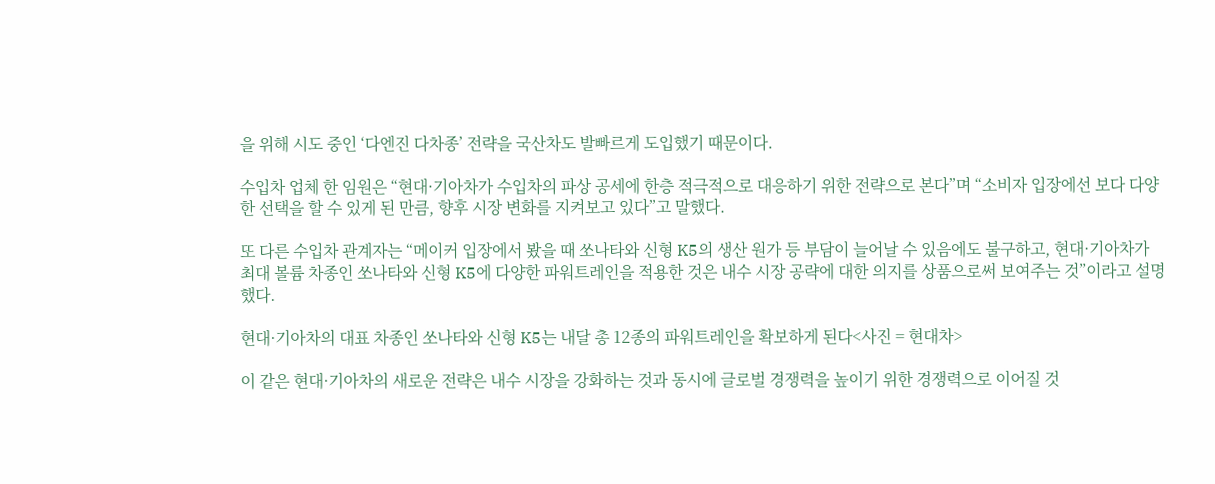을 위해 시도 중인 ‘다엔진 다차종’ 전략을 국산차도 발빠르게 도입했기 때문이다.

수입차 업체 한 임원은 “현대·기아차가 수입차의 파상 공세에 한층 적극적으로 대응하기 위한 전략으로 본다”며 “소비자 입장에선 보다 다양한 선택을 할 수 있게 된 만큼, 향후 시장 변화를 지켜보고 있다”고 말했다.

또 다른 수입차 관계자는 “메이커 입장에서 봤을 때 쏘나타와 신형 K5의 생산 원가 등 부담이 늘어날 수 있음에도 불구하고, 현대·기아차가 최대 볼륨 차종인 쏘나타와 신형 K5에 다양한 파워트레인을 적용한 것은 내수 시장 공략에 대한 의지를 상품으로써 보여주는 것”이라고 설명했다.

현대·기아차의 대표 차종인 쏘나타와 신형 K5는 내달 총 12종의 파워트레인을 확보하게 된다<사진 = 현대차>

이 같은 현대·기아차의 새로운 전략은 내수 시장을 강화하는 것과 동시에 글로벌 경쟁력을 높이기 위한 경쟁력으로 이어질 것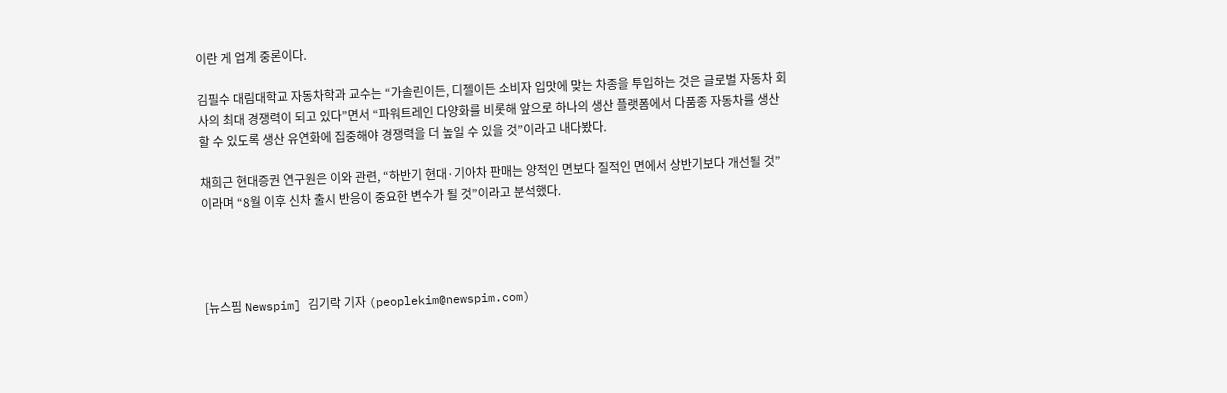이란 게 업계 중론이다.

김필수 대림대학교 자동차학과 교수는 “가솔린이든, 디젤이든 소비자 입맛에 맞는 차종을 투입하는 것은 글로벌 자동차 회사의 최대 경쟁력이 되고 있다”면서 “파워트레인 다양화를 비롯해 앞으로 하나의 생산 플랫폼에서 다품종 자동차를 생산할 수 있도록 생산 유연화에 집중해야 경쟁력을 더 높일 수 있을 것”이라고 내다봤다.

채희근 현대증권 연구원은 이와 관련, “하반기 현대·기아차 판매는 양적인 면보다 질적인 면에서 상반기보다 개선될 것”이라며 “8월 이후 신차 출시 반응이 중요한 변수가 될 것”이라고 분석했다.




[뉴스핌 Newspim] 김기락 기자 (peoplekim@newspim.com)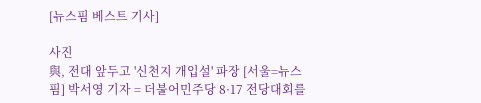[뉴스핌 베스트 기사]

사진
與, 전대 앞두고 '신천지 개입설' 파장 [서울=뉴스핌] 박서영 기자 = 더불어민주당 8·17 전당대회를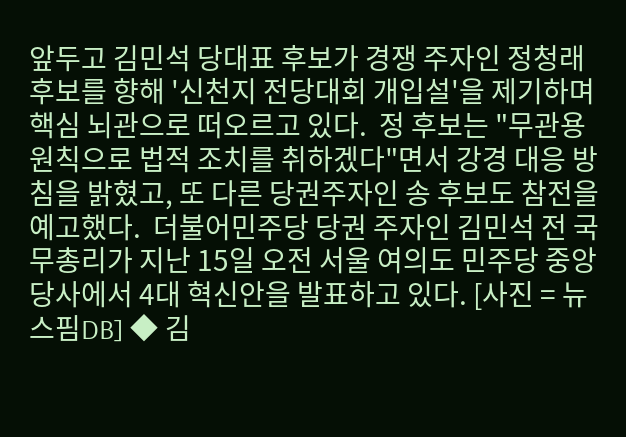앞두고 김민석 당대표 후보가 경쟁 주자인 정청래 후보를 향해 '신천지 전당대회 개입설'을 제기하며 핵심 뇌관으로 떠오르고 있다.  정 후보는 "무관용 원칙으로 법적 조치를 취하겠다"면서 강경 대응 방침을 밝혔고, 또 다른 당권주자인 송 후보도 참전을 예고했다.  더불어민주당 당권 주자인 김민석 전 국무총리가 지난 15일 오전 서울 여의도 민주당 중앙당사에서 4대 혁신안을 발표하고 있다. [사진 = 뉴스핌DB] ◆ 김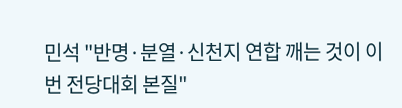민석 "반명·분열·신천지 연합 깨는 것이 이번 전당대회 본질"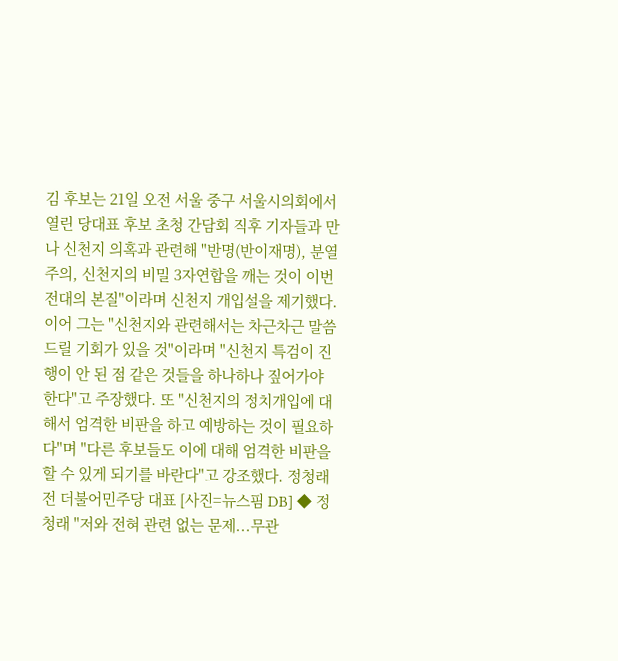김 후보는 21일 오전 서울 중구 서울시의회에서 열린 당대표 후보 초청 간담회 직후 기자들과 만나 신천지 의혹과 관련해 "반명(반이재명), 분열주의, 신천지의 비밀 3자연합을 깨는 것이 이번 전대의 본질"이라며 신천지 개입설을 제기했다. 이어 그는 "신천지와 관련해서는 차근차근 말씀드릴 기회가 있을 것"이라며 "신천지 특검이 진행이 안 된 점 같은 것들을 하나하나 짚어가야 한다"고 주장했다. 또 "신천지의 정치개입에 대해서 엄격한 비판을 하고 예방하는 것이 필요하다"며 "다른 후보들도 이에 대해 엄격한 비판을 할 수 있게 되기를 바란다"고 강조했다. 정청래 전 더불어민주당 대표 [사진=뉴스핌 DB] ◆ 정청래 "저와 전혀 관련 없는 문제...무관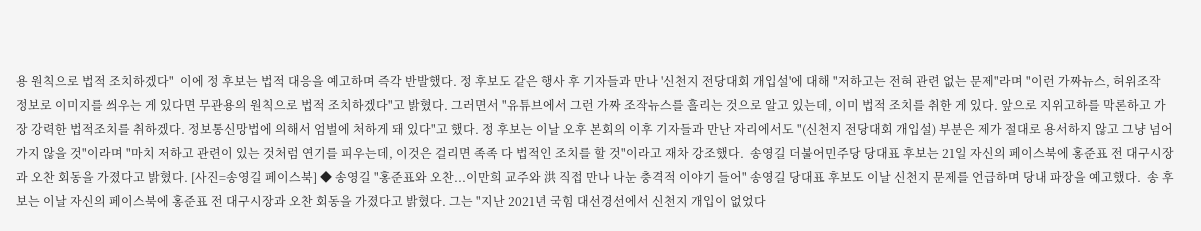용 원칙으로 법적 조치하겠다"  이에 정 후보는 법적 대응을 예고하며 즉각 반발했다. 정 후보도 같은 행사 후 기자들과 만나 '신천지 전당대회 개입설'에 대해 "저하고는 전혀 관련 없는 문제"라며 "이런 가짜뉴스, 허위조작 정보로 이미지를 씌우는 게 있다면 무관용의 원칙으로 법적 조치하겠다"고 밝혔다. 그러면서 "유튜브에서 그런 가짜 조작뉴스를 흘리는 것으로 알고 있는데, 이미 법적 조치를 취한 게 있다. 앞으로 지위고하를 막론하고 가장 강력한 법적조치를 취하겠다. 정보통신망법에 의해서 엄벌에 처하게 돼 있다"고 했다. 정 후보는 이날 오후 본회의 이후 기자들과 만난 자리에서도 "(신천지 전당대회 개입설) 부분은 제가 절대로 용서하지 않고 그냥 넘어가지 않을 것"이라며 "마치 저하고 관련이 있는 것처럼 연기를 피우는데, 이것은 걸리면 족족 다 법적인 조치를 할 것"이라고 재차 강조했다.  송영길 더불어민주당 당대표 후보는 21일 자신의 페이스북에 홍준표 전 대구시장과 오찬 회동을 가졌다고 밝혔다. [사진=송영길 페이스북] ◆ 송영길 "홍준표와 오찬...이만희 교주와 洪 직접 만나 나눈 충격적 이야기 들어" 송영길 당대표 후보도 이날 신천지 문제를 언급하며 당내 파장을 예고했다.  송 후보는 이날 자신의 페이스북에 홍준표 전 대구시장과 오찬 회동을 가졌다고 밝혔다. 그는 "지난 2021년 국힘 대선경선에서 신천지 개입이 없었다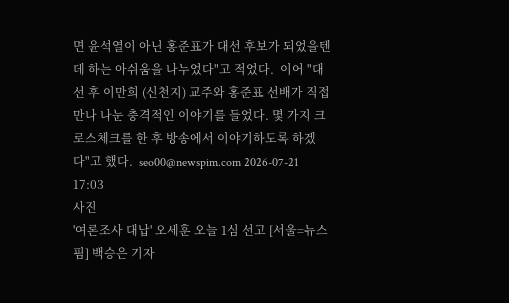면 윤석열이 아닌 홍준표가 대선 후보가 되었을텐데 하는 아쉬움을 나누었다"고 적었다.  이어 "대선 후 이만희 (신천지) 교주와 홍준표 선배가 직접 만나 나눈 충격적인 이야기를 들었다. 몇 가지 크로스체크를 한 후 방송에서 이야기하도록 하겠다"고 했다.  seo00@newspim.com 2026-07-21 17:03
사진
'여론조사 대납' 오세훈 오늘 1심 선고 [서울=뉴스핌] 백승은 기자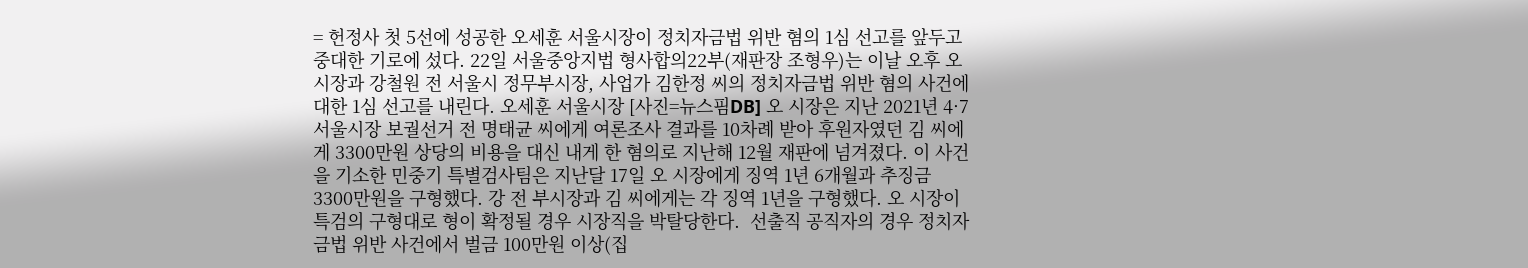= 헌정사 첫 5선에 성공한 오세훈 서울시장이 정치자금법 위반 혐의 1심 선고를 앞두고 중대한 기로에 섰다. 22일 서울중앙지법 형사합의22부(재판장 조형우)는 이날 오후 오 시장과 강철원 전 서울시 정무부시장, 사업가 김한정 씨의 정치자금법 위반 혐의 사건에 대한 1심 선고를 내린다. 오세훈 서울시장 [사진=뉴스핌DB] 오 시장은 지난 2021년 4·7 서울시장 보궐선거 전 명태균 씨에게 여론조사 결과를 10차례 받아 후원자였던 김 씨에게 3300만원 상당의 비용을 대신 내게 한 혐의로 지난해 12월 재판에 넘겨졌다. 이 사건을 기소한 민중기 특별검사팀은 지난달 17일 오 시장에게 징역 1년 6개월과 추징금 3300만원을 구형했다. 강 전 부시장과 김 씨에게는 각 징역 1년을 구형했다. 오 시장이 특검의 구형대로 형이 확정될 경우 시장직을 박탈당한다.  선출직 공직자의 경우 정치자금법 위반 사건에서 벌금 100만원 이상(집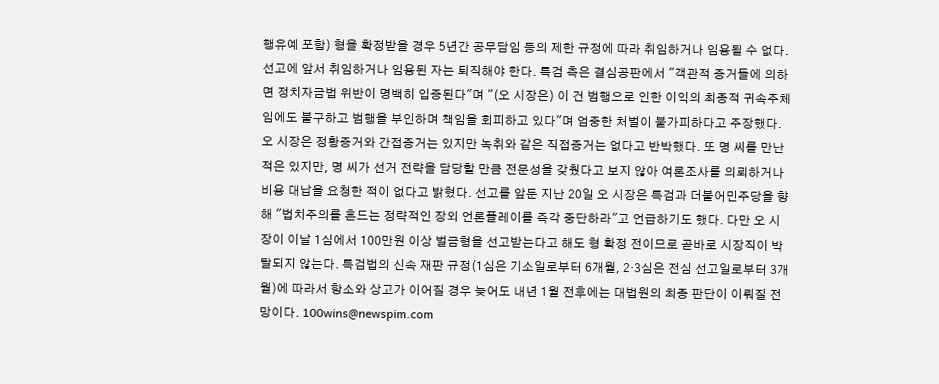행유예 포함) 형을 확정받을 경우 5년간 공무담임 등의 제한 규정에 따라 취임하거나 임용될 수 없다. 선고에 앞서 취임하거나 임용된 자는 퇴직해야 한다. 특검 측은 결심공판에서 "객관적 증거들에 의하면 정치자금법 위반이 명백히 입증된다"며 "(오 시장은) 이 건 범행으로 인한 이익의 최종적 귀속주체임에도 불구하고 범행을 부인하며 책임을 회피하고 있다"며 엄중한 처벌이 불가피하다고 주장했다. 오 시장은 정황증거와 간접증거는 있지만 녹취와 같은 직접증거는 없다고 반박했다. 또 명 씨를 만난 적은 있지만, 명 씨가 선거 전략을 담당할 만큼 전문성을 갖췄다고 보지 않아 여론조사를 의뢰하거나 비용 대납을 요청한 적이 없다고 밝혔다. 선고를 앞둔 지난 20일 오 시장은 특검과 더불어민주당을 향해 "법치주의를 흔드는 정략적인 장외 언론플레이를 즉각 중단하라"고 언급하기도 했다. 다만 오 시장이 이날 1심에서 100만원 이상 벌금형을 선고받는다고 해도 형 확정 전이므로 곧바로 시장직이 박탈되지 않는다. 특검법의 신속 재판 규정(1심은 기소일로부터 6개월, 2·3심은 전심 선고일로부터 3개월)에 따라서 항소와 상고가 이어질 경우 늦어도 내년 1월 전후에는 대법원의 최종 판단이 이뤄질 전망이다. 100wins@newspim.com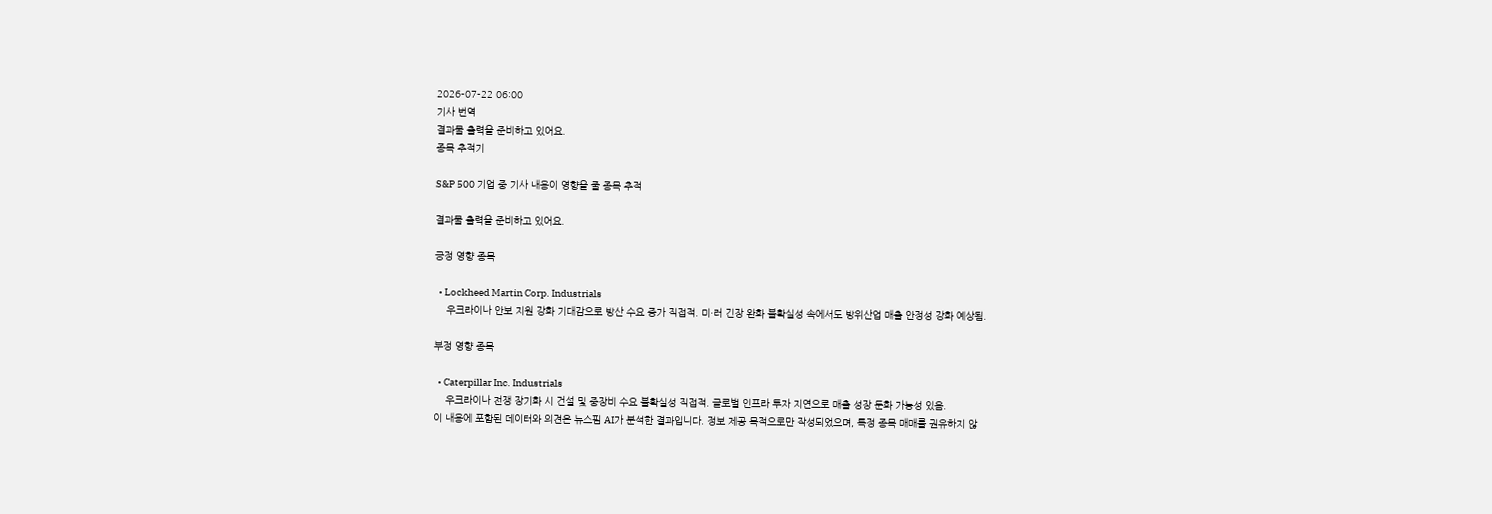2026-07-22 06:00
기사 번역
결과물 출력을 준비하고 있어요.
종목 추적기

S&P 500 기업 중 기사 내용이 영향을 줄 종목 추적

결과물 출력을 준비하고 있어요.

긍정 영향 종목

  • Lockheed Martin Corp. Industrials
    우크라이나 안보 지원 강화 기대감으로 방산 수요 증가 직접적. 미·러 긴장 완화 불확실성 속에서도 방위산업 매출 안정성 강화 예상됨.

부정 영향 종목

  • Caterpillar Inc. Industrials
    우크라이나 전쟁 장기화 시 건설 및 중장비 수요 불확실성 직접적. 글로벌 인프라 투자 지연으로 매출 성장 둔화 가능성 있음.
이 내용에 포함된 데이터와 의견은 뉴스핌 AI가 분석한 결과입니다. 정보 제공 목적으로만 작성되었으며, 특정 종목 매매를 권유하지 않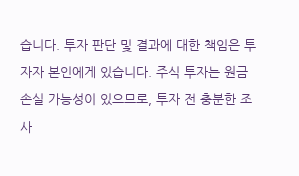습니다. 투자 판단 및 결과에 대한 책임은 투자자 본인에게 있습니다. 주식 투자는 원금 손실 가능성이 있으므로, 투자 전 충분한 조사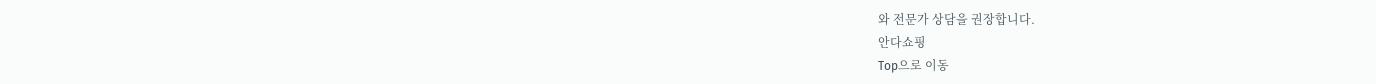와 전문가 상담을 권장합니다.
안다쇼핑
Top으로 이동